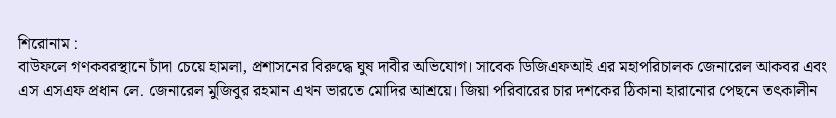শিরোনাম :
বাউফলে গণকবরস্থানে চাঁদা চেয়ে হামলা, প্রশাসনের বিরুদ্ধে ঘুষ দাবীর অভিযোগ। সাবেক ডিজিএফআই এর মহাপরিচালক জেনারেল আকবর এবং এস এসএফ প্রধান লে. জেনারেল মুজিবুর রহমান এখন ভারতে মোদির আশ্রয়ে। জিয়া পরিবারের চার দশকের ঠিকানা হারানোর পেছনে তৎকালীন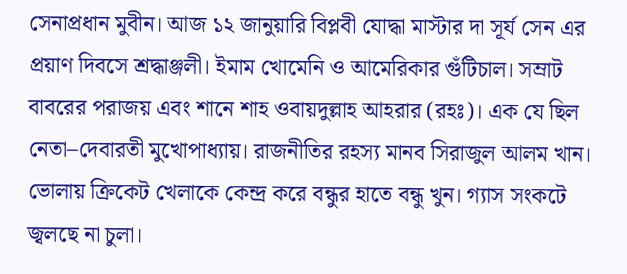সেনাপ্রধান মুবীন। আজ ১২ জানুয়ারি বিপ্লবী যোদ্ধা মাস্টার দা সূর্য সেন এর প্রয়াণ দিবসে শ্রদ্ধাঞ্জলী। ইমাম খোমেনি ও আমেরিকার গুঁটিচাল। সম্রাট বাবরের পরাজয় এবং শানে শাহ ওবায়দুল্লাহ আহরার (রহঃ)। এক যে ছিল নেতা–দেবারতী মুখোপাধ্যায়। রাজনীতির রহস্য মানব সিরাজুল আলম খান। ভোলায় ক্রিকেট খেলাকে কেন্দ্র করে বন্ধুর হাতে বন্ধু খুন। গ্যাস সংকটে জ্বলছে না চুলা।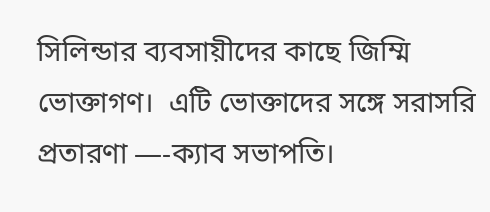সিলিন্ডার ব্যবসায়ীদের কাছে জিম্মি ভোক্তাগণ।  এটি ভোক্তাদের সঙ্গে সরাসরি প্রতারণা —-ক্যাব সভাপতি।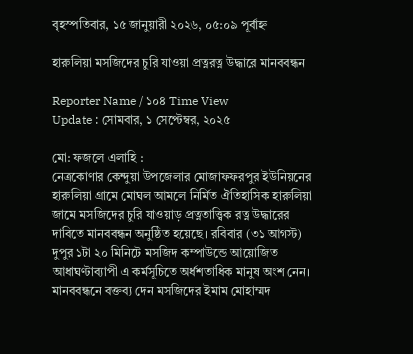বৃহস্পতিবার, ১৫ জানুয়ারী ২০২৬, ০৫:০৯ পূর্বাহ্ন

হারুলিয়া মসজিদের চুরি যাওয়া প্রত্নরত্ন উদ্ধারে মানববন্ধন

Reporter Name / ১০৪ Time View
Update : সোমবার, ১ সেপ্টেম্বর, ২০২৫

মো: ফজলে এলাহি :
নেত্রকোণার কেন্দুয়া উপজেলার মোজাফফরপুর ইউনিয়নের হারুলিয়া গ্রামে মোঘল আমলে নির্মিত ঐতিহাসিক হারুলিয়া জামে মসজিদের চুরি যাওয়াড় প্রত্নতাত্ত্বিক রত্ন উদ্ধারের দাবিতে মানববন্ধন অনুষ্ঠিত হয়েছে। রবিবার (৩১ আগস্ট) দুপুর ১টা ২০ মিনিটে মসজিদ কম্পাউন্ডে আয়োজিত আধাঘণ্টাব্যাপী এ কর্মসূচিতে অর্ধশতাধিক মানুষ অংশ নেন।
মানববন্ধনে বক্তব্য দেন মসজিদের ইমাম মোহাম্মদ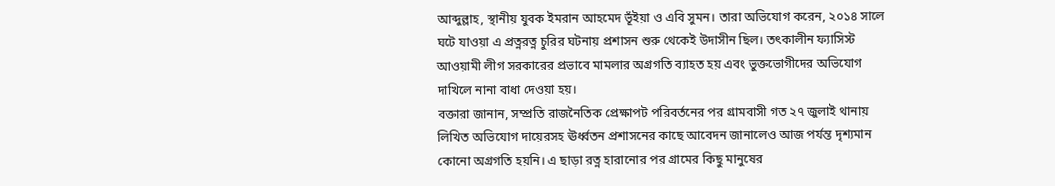আব্দুল্লাহ, স্থানীয় যুবক ইমরান আহমেদ ভূঁইয়া ও এবি সুমন। তারা অভিযোগ করেন, ২০১৪ সালে ঘটে যাওয়া এ প্রত্নরত্ন চুরির ঘটনায় প্রশাসন শুরু থেকেই উদাসীন ছিল। তৎকালীন ফ্যাসিস্ট আওয়ামী লীগ সরকারের প্রভাবে মামলার অগ্রগতি ব্যাহত হয় এবং ভুক্তভোগীদের অভিযোগ দাখিলে নানা বাধা দেওয়া হয়।
বক্তারা জানান, সম্প্রতি রাজনৈতিক প্রেক্ষাপট পরিবর্তনের পর গ্রামবাসী গত ২৭ জুলাই থানায় লিখিত অভিযোগ দায়েরসহ ঊর্ধ্বতন প্রশাসনের কাছে আবেদন জানালেও আজ পর্যন্ত দৃশ্যমান কোনো অগ্রগতি হয়নি। এ ছাড়া রত্ন হারানোর পর গ্রামের কিছু মানুষের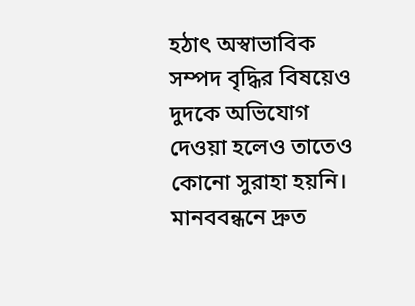হঠাৎ অস্বাভাবিক সম্পদ বৃদ্ধির বিষয়েও দুদকে অভিযোগ দেওয়া হলেও তাতেও কোনো সুরাহা হয়নি।
মানববন্ধনে দ্রুত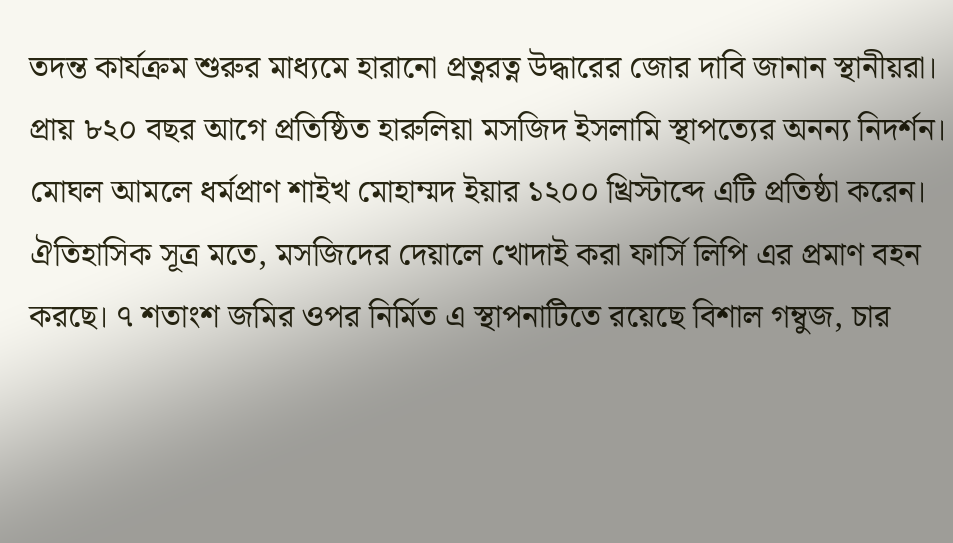তদন্ত কার্যক্রম শুরুর মাধ্যমে হারানো প্রত্নরত্ন উদ্ধারের জোর দাবি জানান স্থানীয়রা।
প্রায় ৮২০ বছর আগে প্রতিষ্ঠিত হারুলিয়া মসজিদ ইসলামি স্থাপত্যের অনন্য নিদর্শন। মোঘল আমলে ধর্মপ্রাণ শাইখ মোহাম্মদ ইয়ার ১২০০ খ্রিস্টাব্দে এটি প্রতিষ্ঠা করেন। ঐতিহাসিক সূত্র মতে, মসজিদের দেয়ালে খোদাই করা ফার্সি লিপি এর প্রমাণ বহন করছে। ৭ শতাংশ জমির ওপর নির্মিত এ স্থাপনাটিতে রয়েছে বিশাল গম্বুজ, চার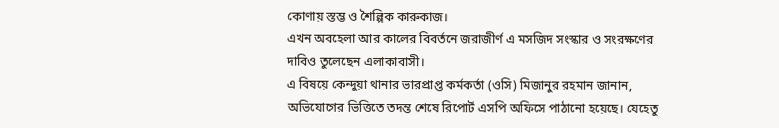কোণায় স্তম্ভ ও শৈল্পিক কারুকাজ।
এখন অবহেলা আর কালের বিবর্তনে জরাজীর্ণ এ মসজিদ সংস্কার ও সংরক্ষণের দাবিও তুলেছেন এলাকাবাসী।
এ বিষয়ে কেন্দুয়া থানার ভারপ্রাপ্ত কর্মকর্তা (ওসি) মিজানুর রহমান জানান, অভিযোগের ভিত্তিতে তদন্ত শেষে রিপোর্ট এসপি অফিসে পাঠানো হয়েছে। যেহেতু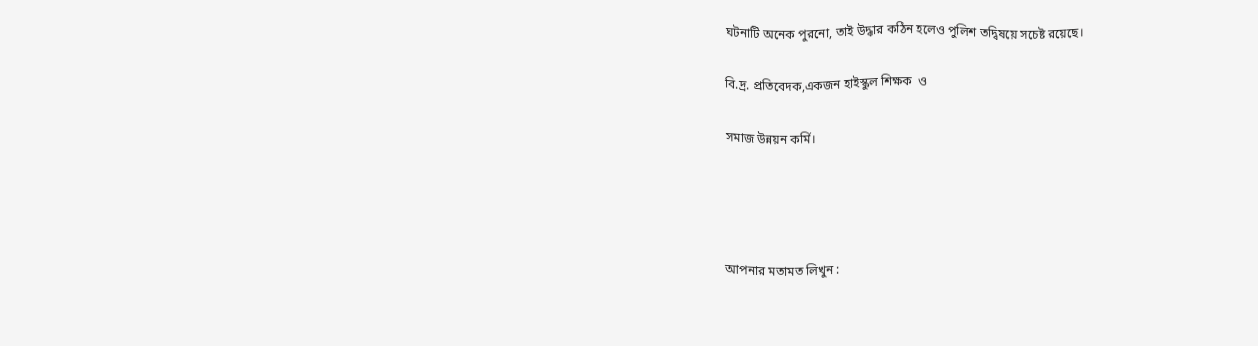ঘটনাটি অনেক পুরনো, তাই উদ্ধার কঠিন হলেও পুলিশ তদ্বিষয়ে সচেষ্ট রয়েছে।

বি.দ্র. প্রতিবেদক,একজন হাইস্কুল শিক্ষক  ও

সমাজ উন্নয়ন কর্মি।




আপনার মতামত লিখুন :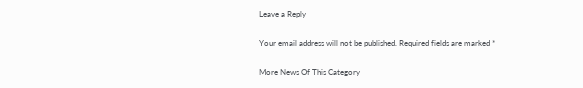Leave a Reply

Your email address will not be published. Required fields are marked *

More News Of This Category